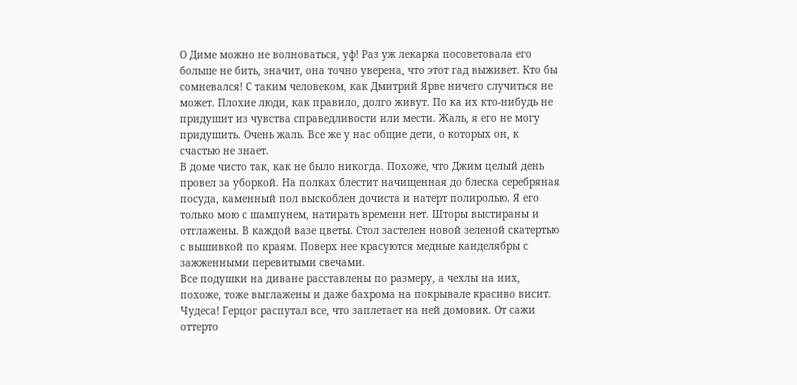О Диме можно не волноваться, уф! Раз уж лекарка посоветовала его больше не бить, значит, она точно уверена, что этот гад выживет. Кто бы сомневался! С таким человеком, как Дмитрий Ярве ничего случиться не может. Плохие люди, как правило, долго живут. По ка их кто-нибудь не придушит из чувства справедливости или мести. Жаль, я его не могу придушить. Очень жаль. Все же у нас общие дети, о которых он, к счастью не знает.
В доме чисто так, как не было никогда. Похоже, что Джим целый день провел за уборкой. На полках блестит начищенная до блеска серебряная посуда, каменный пол выскоблен дочиста и натерт полиролью. Я его только мою с шампунем, натирать времени нет. Шторы выстираны и отглажены. В каждой вазе цветы. Стол застелен новой зеленой скатертью с вышивкой по краям. Поверх нее красуются медные канделябры с зажженными перевитыми свечами.
Все подушки на диване расставлены по размеру, а чехлы на них, похоже, тоже выглажены и даже бахрома на покрывале красиво висит. Чудеса! Герцог распутал все, что заплетает на ней домовик. От сажи оттерто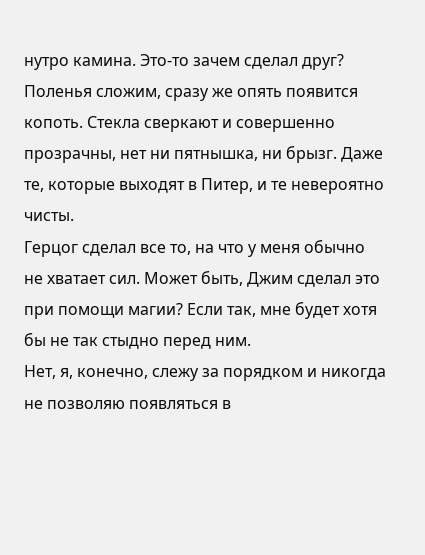нутро камина. Это-то зачем сделал друг? Поленья сложим, сразу же опять появится копоть. Стекла сверкают и совершенно прозрачны, нет ни пятнышка, ни брызг. Даже те, которые выходят в Питер, и те невероятно чисты.
Герцог сделал все то, на что у меня обычно не хватает сил. Может быть, Джим сделал это при помощи магии? Если так, мне будет хотя бы не так стыдно перед ним.
Нет, я, конечно, слежу за порядком и никогда не позволяю появляться в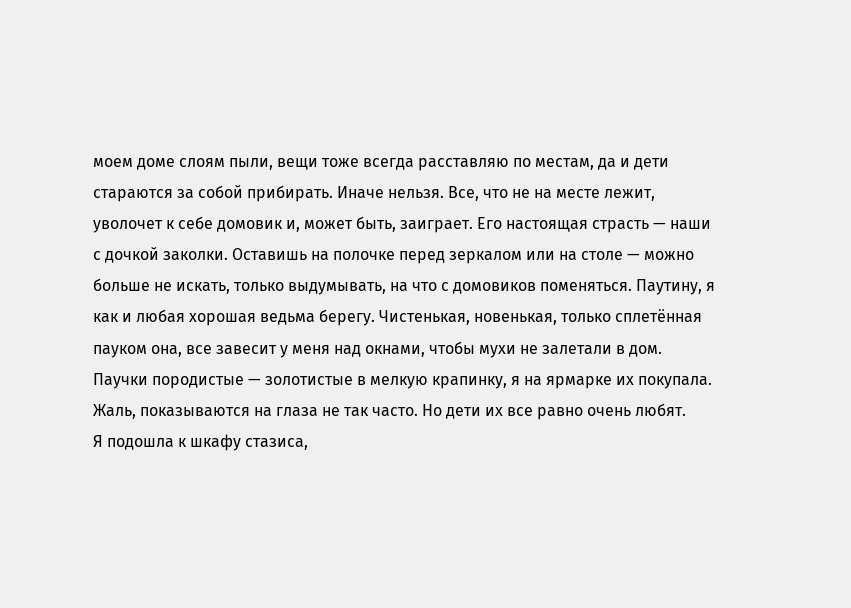моем доме слоям пыли, вещи тоже всегда расставляю по местам, да и дети стараются за собой прибирать. Иначе нельзя. Все, что не на месте лежит, уволочет к себе домовик и, может быть, заиграет. Его настоящая страсть — наши с дочкой заколки. Оставишь на полочке перед зеркалом или на столе — можно больше не искать, только выдумывать, на что с домовиков поменяться. Паутину, я как и любая хорошая ведьма берегу. Чистенькая, новенькая, только сплетённая пауком она, все завесит у меня над окнами, чтобы мухи не залетали в дом. Паучки породистые — золотистые в мелкую крапинку, я на ярмарке их покупала. Жаль, показываются на глаза не так часто. Но дети их все равно очень любят.
Я подошла к шкафу стазиса,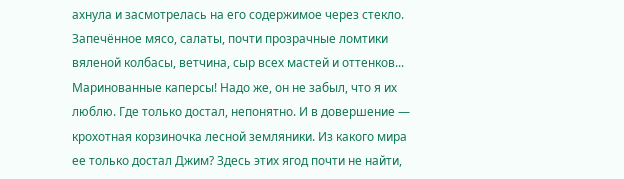ахнула и засмотрелась на его содержимое через стекло. Запечённое мясо, салаты, почти прозрачные ломтики вяленой колбасы, ветчина, сыр всех мастей и оттенков... Маринованные каперсы! Надо же, он не забыл, что я их люблю. Где только достал, непонятно. И в довершение — крохотная корзиночка лесной земляники. Из какого мира ее только достал Джим? Здесь этих ягод почти не найти,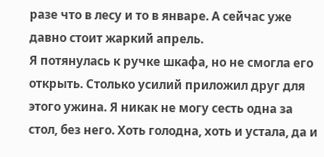разе что в лесу и то в январе. А сейчас уже давно стоит жаркий апрель.
Я потянулась к ручке шкафа, но не смогла его открыть. Столько усилий приложил друг для этого ужина. Я никак не могу сесть одна за стол, без него. Хоть голодна, хоть и устала, да и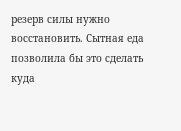резерв силы нужно восстановить. Сытная еда позволила бы это сделать куда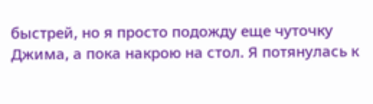быстрей, но я просто подожду еще чуточку Джима, а пока накрою на стол. Я потянулась к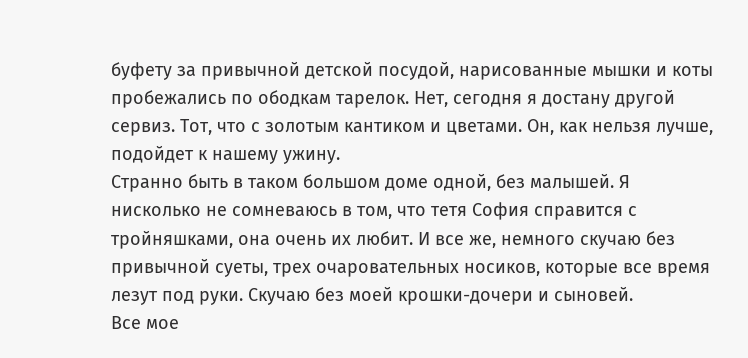буфету за привычной детской посудой, нарисованные мышки и коты пробежались по ободкам тарелок. Нет, сегодня я достану другой сервиз. Тот, что с золотым кантиком и цветами. Он, как нельзя лучше, подойдет к нашему ужину.
Странно быть в таком большом доме одной, без малышей. Я нисколько не сомневаюсь в том, что тетя София справится с тройняшками, она очень их любит. И все же, немного скучаю без привычной суеты, трех очаровательных носиков, которые все время лезут под руки. Скучаю без моей крошки-дочери и сыновей.
Все мое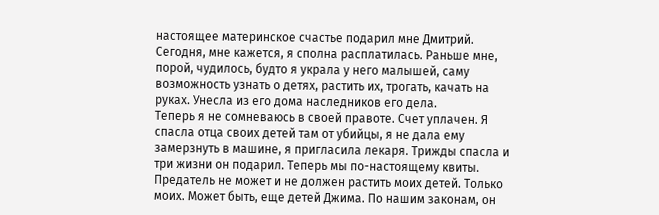настоящее материнское счастье подарил мне Дмитрий. Сегодня, мне кажется, я сполна расплатилась. Раньше мне, порой, чудилось, будто я украла у него малышей, саму возможность узнать о детях, растить их, трогать, качать на руках. Унесла из его дома наследников его дела.
Теперь я не сомневаюсь в своей правоте. Счет уплачен. Я спасла отца своих детей там от убийцы, я не дала ему замерзнуть в машине, я пригласила лекаря. Трижды спасла и три жизни он подарил. Теперь мы по-настоящему квиты.
Предатель не может и не должен растить моих детей. Только моих. Может быть, еще детей Джима. По нашим законам, он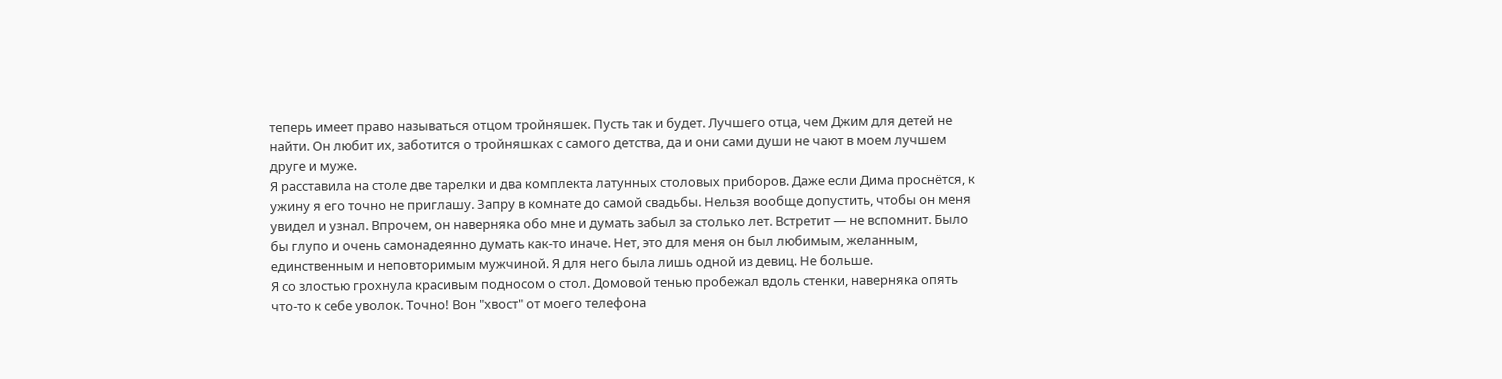теперь имеет право называться отцом тройняшек. Пусть так и будет. Лучшего отца, чем Джим для детей не найти. Он любит их, заботится о тройняшках с самого детства, да и они сами души не чают в моем лучшем друге и муже.
Я расставила на столе две тарелки и два комплекта латунных столовых приборов. Даже если Дима проснётся, к ужину я его точно не приглашу. Запру в комнате до самой свадьбы. Нельзя вообще допустить, чтобы он меня увидел и узнал. Впрочем, он наверняка обо мне и думать забыл за столько лет. Встретит — не вспомнит. Было бы глупо и очень самонадеянно думать как-то иначе. Нет, это для меня он был любимым, желанным, единственным и неповторимым мужчиной. Я для него была лишь одной из девиц. Не больше.
Я со злостью грохнула красивым подносом о стол. Домовой тенью пробежал вдоль стенки, наверняка опять что-то к себе уволок. Точно! Вон "хвост" от моего телефона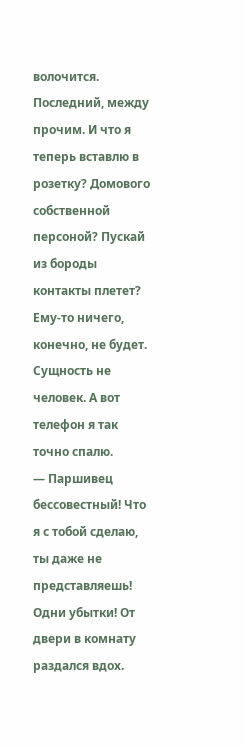волочится. Последний, между прочим. И что я теперь вставлю в розетку? Домового собственной персоной? Пускай из бороды контакты плетет? Ему-то ничего, конечно, не будет. Сущность не человек. А вот телефон я так точно спалю.
— Паршивец бессовестный! Что я с тобой сделаю, ты даже не представляешь! Одни убытки! От двери в комнату раздался вдох.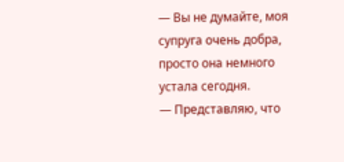— Вы не думайте, моя супруга очень добра, просто она немного устала сегодня.
— Представляю, что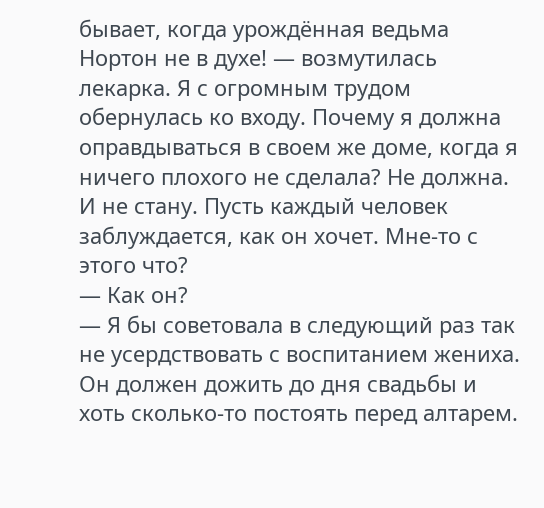бывает, когда урождённая ведьма Нортон не в духе! — возмутилась лекарка. Я с огромным трудом обернулась ко входу. Почему я должна оправдываться в своем же доме, когда я ничего плохого не сделала? Не должна. И не стану. Пусть каждый человек заблуждается, как он хочет. Мне-то с этого что?
— Как он?
— Я бы советовала в следующий раз так не усердствовать с воспитанием жениха. Он должен дожить до дня свадьбы и хоть сколько-то постоять перед алтарем.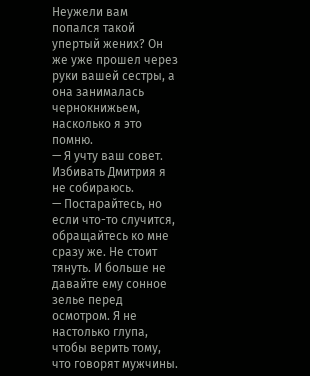Неужели вам попался такой упертый жених? Он же уже прошел через руки вашей сестры, а она занималась чернокнижьем, насколько я это помню.
— Я учту ваш совет. Избивать Дмитрия я не собираюсь.
— Постарайтесь, но если что-то случится, обращайтесь ко мне сразу же. Не стоит тянуть. И больше не давайте ему сонное зелье перед осмотром. Я не настолько глупа, чтобы верить тому, что говорят мужчины.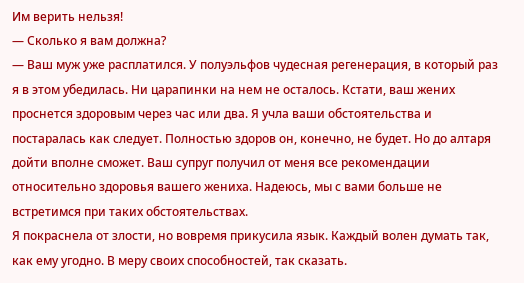Им верить нельзя!
— Сколько я вам должна?
— Ваш муж уже расплатился. У полуэльфов чудесная регенерация, в который раз я в этом убедилась. Ни царапинки на нем не осталось. Кстати, ваш жених проснется здоровым через час или два. Я учла ваши обстоятельства и постаралась как следует. Полностью здоров он, конечно, не будет. Но до алтаря дойти вполне сможет. Ваш супруг получил от меня все рекомендации относительно здоровья вашего жениха. Надеюсь, мы с вами больше не встретимся при таких обстоятельствах.
Я покраснела от злости, но вовремя прикусила язык. Каждый волен думать так, как ему угодно. В меру своих способностей, так сказать.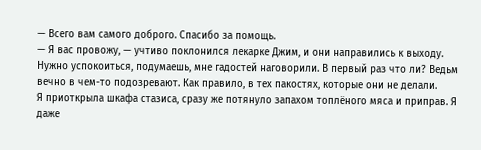— Всего вам самого доброго. Спасибо за помощь.
— Я вас провожу, — учтиво поклонился лекарке Джим, и они направились к выходу.
Нужно успокоиться, подумаешь, мне гадостей наговорили. В первый раз что ли? Ведьм вечно в чем-то подозревают. Как правило, в тех пакостях, которые они не делали.
Я приоткрыла шкафа стазиса, сразу же потянуло запахом топлёного мяса и приправ. Я даже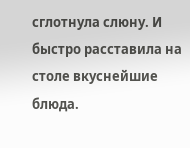сглотнула слюну. И быстро расставила на столе вкуснейшие блюда.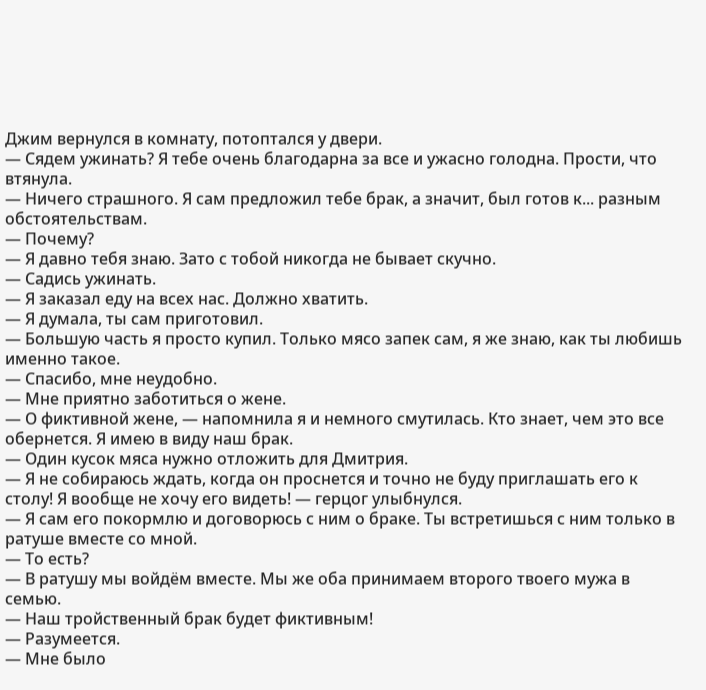Джим вернулся в комнату, потоптался у двери.
— Сядем ужинать? Я тебе очень благодарна за все и ужасно голодна. Прости, что втянула.
— Ничего страшного. Я сам предложил тебе брак, а значит, был готов к... разным обстоятельствам.
— Почему?
— Я давно тебя знаю. Зато с тобой никогда не бывает скучно.
— Садись ужинать.
— Я заказал еду на всех нас. Должно хватить.
— Я думала, ты сам приготовил.
— Большую часть я просто купил. Только мясо запек сам, я же знаю, как ты любишь именно такое.
— Спасибо, мне неудобно.
— Мне приятно заботиться о жене.
— О фиктивной жене, — напомнила я и немного смутилась. Кто знает, чем это все обернется. Я имею в виду наш брак.
— Один кусок мяса нужно отложить для Дмитрия.
— Я не собираюсь ждать, когда он проснется и точно не буду приглашать его к столу! Я вообще не хочу его видеть! — герцог улыбнулся.
— Я сам его покормлю и договорюсь с ним о браке. Ты встретишься с ним только в ратуше вместе со мной.
— То есть?
— В ратушу мы войдём вместе. Мы же оба принимаем второго твоего мужа в семью.
— Наш тройственный брак будет фиктивным!
— Разумеется.
— Мне было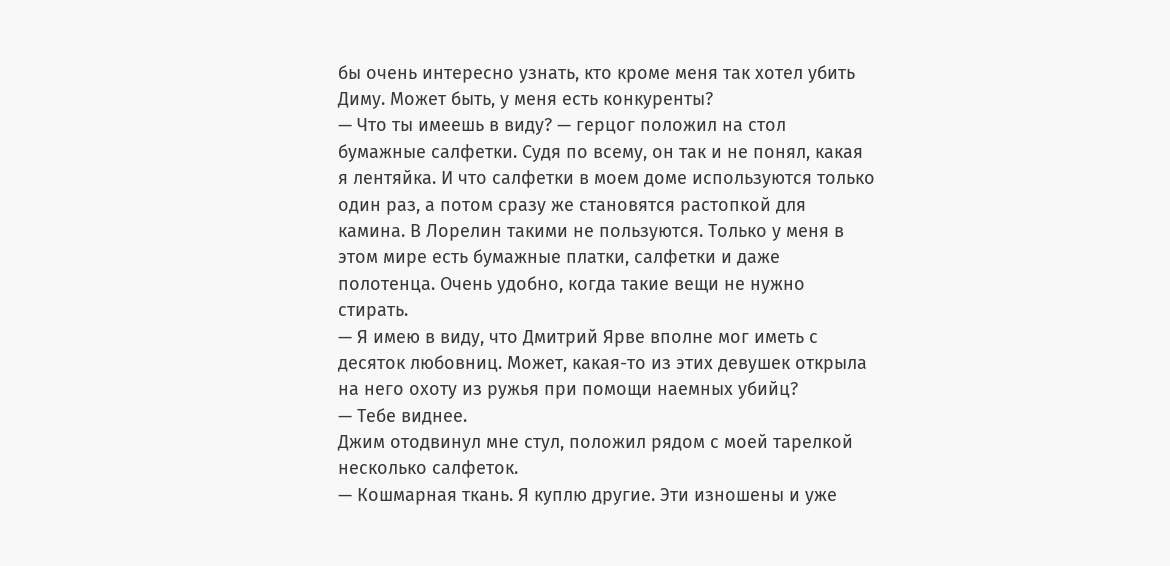бы очень интересно узнать, кто кроме меня так хотел убить Диму. Может быть, у меня есть конкуренты?
— Что ты имеешь в виду? — герцог положил на стол бумажные салфетки. Судя по всему, он так и не понял, какая я лентяйка. И что салфетки в моем доме используются только один раз, а потом сразу же становятся растопкой для камина. В Лорелин такими не пользуются. Только у меня в этом мире есть бумажные платки, салфетки и даже полотенца. Очень удобно, когда такие вещи не нужно стирать.
— Я имею в виду, что Дмитрий Ярве вполне мог иметь с десяток любовниц. Может, какая-то из этих девушек открыла на него охоту из ружья при помощи наемных убийц?
— Тебе виднее.
Джим отодвинул мне стул, положил рядом с моей тарелкой несколько салфеток.
— Кошмарная ткань. Я куплю другие. Эти изношены и уже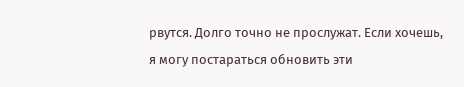рвутся. Долго точно не прослужат. Если хочешь, я могу постараться обновить эти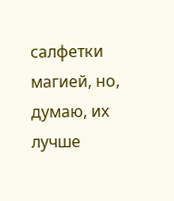салфетки магией, но, думаю, их лучше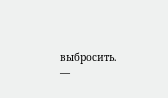выбросить.
—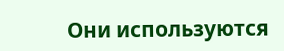Они используются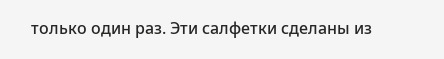только один раз. Эти салфетки сделаны из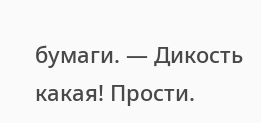бумаги. — Дикость какая! Прости.